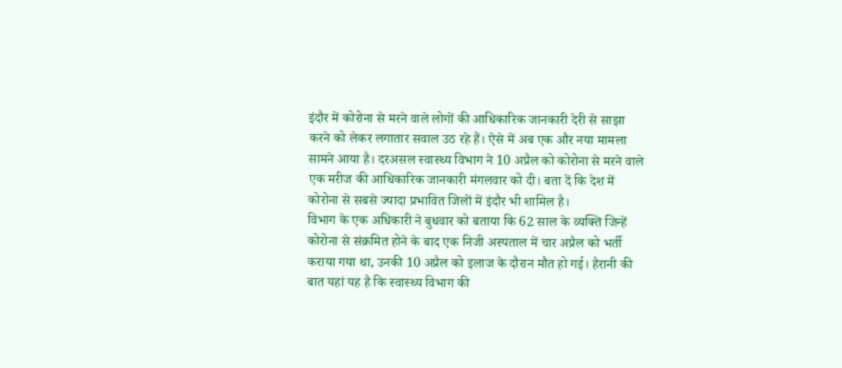इंदौर में कोरोना से मरने वाले लोगों की आधिकारिक जानकारी देरी से साझा करने को लेकर लगातार सवाल उठ रहे हैं। ऐसे में अब एक और नया मामला सामने आया है। दरअसल स्वास्थ्य विभाग ने 10 अप्रैल को कोरोना से मरने वाले एक मरीज की आधिकारिक जानकारी मंगलवार को दी। बता दें कि देश में कोरोना से सबसे ज्यादा प्रभावित जिलों में इंदौर भी शामिल है।
विभाग के एक अधिकारी ने बुधवार को बताया कि 62 साल के व्यक्ति जिन्हें कोरोना से संक्रमित होने के बाद एक निजी अस्पताल में चार अप्रैल को भर्ती कराया गया था, उनकी 10 अप्रैल को इलाज के दौरान मौत हो गई। हैरानी की बात यहां यह है कि स्वास्थ्य विभाग की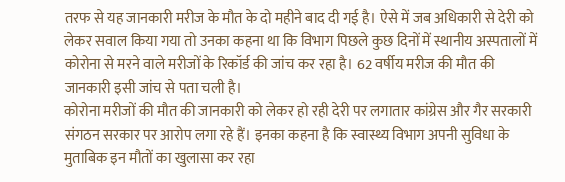तरफ से यह जानकारी मरीज के मौत के दो महीने बाद दी गई है। ऐसे में जब अधिकारी से देरी को लेकर सवाल किया गया तो उनका कहना था कि विभाग पिछले कुछ दिनों में स्थानीय अस्पतालों में कोरोना से मरने वाले मरीजों के रिकॉर्ड की जांच कर रहा है। 62 वर्षीय मरीज की मौत की जानकारी इसी जांच से पता चली है।
कोरोना मरीजों की मौत की जानकारी को लेकर हो रही देरी पर लगातार कांग्रेस और गैर सरकारी संगठन सरकार पर आरोप लगा रहे हैं। इनका कहना है कि स्वास्थ्य विभाग अपनी सुविधा के मुताबिक इन मौतों का खुलासा कर रहा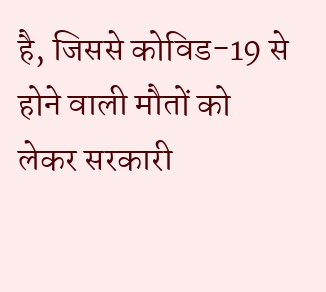है, जिससे कोविड-19 से होने वाली मौतों को लेकर सरकारी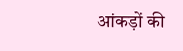आंकड़ों की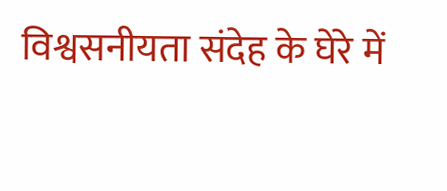विश्वसनीयता संदेह के घेरे में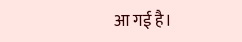आ गई है।